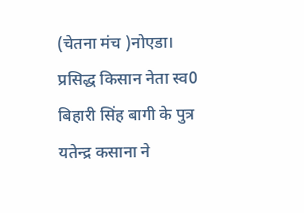(चेतना मंच )नोएडा। प्रसिद्ध किसान नेता स्व0 बिहारी सिंह बागी के पुत्र यतेन्द्र कसाना ने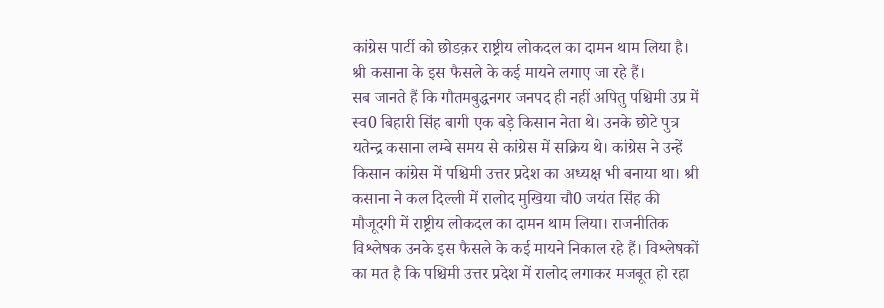कांग्रेस पार्टी को छोडक़र राष्ट्रीय लोकदल का दामन थाम लिया है। श्री कसाना के इस फैसले के कई मायने लगाए जा रहे हैं।
सब जानते हैं कि गौतमबुद्धनगर जनपद ही नहीं अपितु पश्चिमी उप्र में स्व0 बिहारी सिंह बागी एक बड़े किसान नेता थे। उनके छोटे पुत्र यतेन्द्र कसाना लम्बे समय से कांग्रेस में सक्रिय थे। कांग्रेस ने उन्हें किसान कांग्रेस में पश्चिमी उत्तर प्रदेश का अध्यक्ष भी बनाया था। श्री कसाना ने कल दिल्ली में रालोद मुखिया चौ0 जयंत सिंह की मौजूदगी में राष्ट्रीय लोकदल का दामन थाम लिया। राजनीतिक विश्लेषक उनके इस फैसले के कई मायने निकाल रहे हैं। विश्लेषकों का मत है कि पश्चिमी उत्तर प्रदेश में रालोद लगाकर मजबूत हो रहा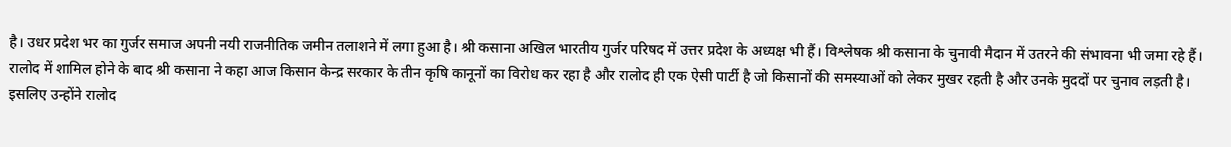है। उधर प्रदेश भर का गुर्जर समाज अपनी नयी राजनीतिक जमीन तलाशने में लगा हुआ है। श्री कसाना अखिल भारतीय गुर्जर परिषद में उत्तर प्रदेश के अध्यक्ष भी हैं। विश्लेषक श्री कसाना के चुनावी मैदान में उतरने की संभावना भी जमा रहे हैं।
रालोद में शामिल होने के बाद श्री कसाना ने कहा आज किसान केन्द्र सरकार के तीन कृषि कानूनों का विरोध कर रहा है और रालोद ही एक ऐसी पार्टी है जो किसानों की समस्याओं को लेकर मुखर रहती है और उनके मुददों पर चुनाव लड़ती है। इसलिए उन्होंने रालोद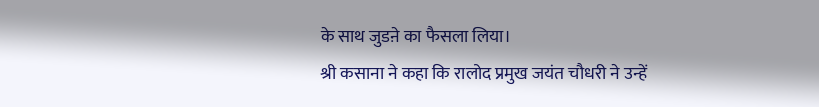के साथ जुडऩे का फैसला लिया।
श्री कसाना ने कहा कि रालोद प्रमुख जयंत चौधरी ने उन्हें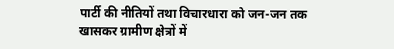पार्टी की नीतियों तथा विचारधारा को जन-जन तक खासकर ग्रामीण क्षेत्रों में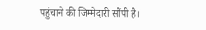पहुंचाने की जिम्मेदारी सौंपी है।